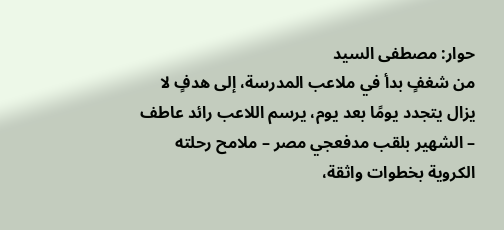حوار: مصطفى السيد
من شغفٍ بدأ في ملاعب المدرسة، إلى هدفٍ لا يزال يتجدد يومًا بعد يوم، يرسم اللاعب رائد عاطف – الشهير بلقب مدفعجي مصر – ملامح رحلته الكروية بخطوات واثقة،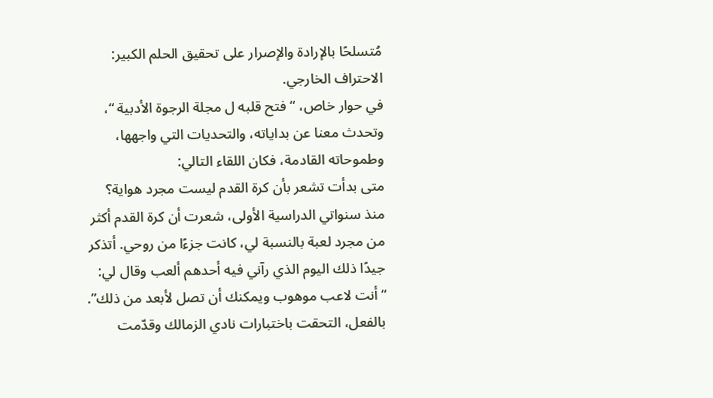مُتسلحًا بالإرادة والإصرار على تحقيق الحلم الكبير: الاحتراف الخارجي.
في حوار خاص، “فتح قلبه ل مجلة الرجوة الأدبية “، وتحدث معنا عن بداياته، والتحديات التي واجهها، وطموحاته القادمة، فكان اللقاء التالي:
متى بدأت تشعر بأن كرة القدم ليست مجرد هواية؟
منذ سنواتي الدراسية الأولى، شعرت أن كرة القدم أكثر من مجرد لعبة بالنسبة لي، كانت جزءًا من روحي. أتذكر جيدًا ذلك اليوم الذي رآني فيه أحدهم ألعب وقال لي: “أنت لاعب موهوب ويمكنك أن تصل لأبعد من ذلك”. بالفعل، التحقت باختبارات نادي الزمالك وقدّمت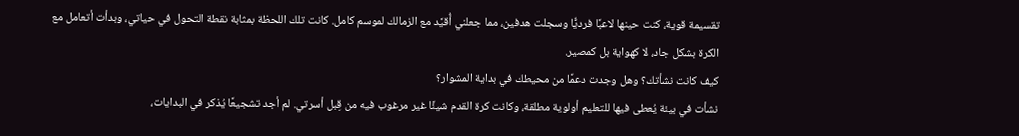تقسيمة قوية، كنت حينها لاعبًا فرديًّا وسجلت هدفين، مما جعلني أُقيَّد مع الزمالك لموسم كامل. كانت تلك اللحظة بمثابة نقطة التحول في حياتي، وبدأت أتعامل مع الكرة بشكل جاد، لا كهواية بل كمصير.
كيف كانت نشأتك؟ وهل وجدت دعمًا من محيطك في بداية المشوار؟
نشأت في بيئة يُعطى فيها للتعليم أولوية مطلقة، وكانت كرة القدم شيئًا غير مرغوب فيه من قِبل أسرتي. لم أجد تشجيعًا يُذكر في البدايات،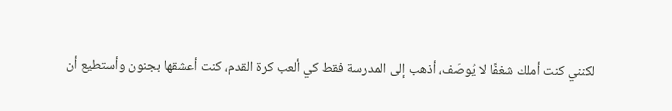لكنني كنت أملك شغفًا لا يُوصَف، أذهب إلى المدرسة فقط كي ألعب كرة القدم، كنت أعشقها بجنون وأستطيع أن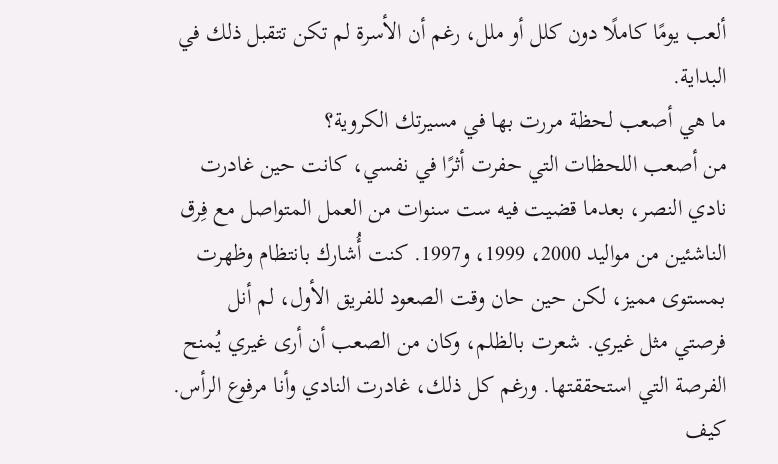ألعب يومًا كاملًا دون كلل أو ملل، رغم أن الأسرة لم تكن تتقبل ذلك في البداية.
ما هي أصعب لحظة مررت بها في مسيرتك الكروية؟
من أصعب اللحظات التي حفرت أثرًا في نفسي، كانت حين غادرت نادي النصر، بعدما قضيت فيه ست سنوات من العمل المتواصل مع فِرق الناشئين من مواليد 2000، 1999، و1997. كنت أُشارك بانتظام وظهرت بمستوى مميز، لكن حين حان وقت الصعود للفريق الأول، لم أنل فرصتي مثل غيري. شعرت بالظلم، وكان من الصعب أن أرى غيري يُمنح الفرصة التي استحققتها. ورغم كل ذلك، غادرت النادي وأنا مرفوع الرأس.
كيف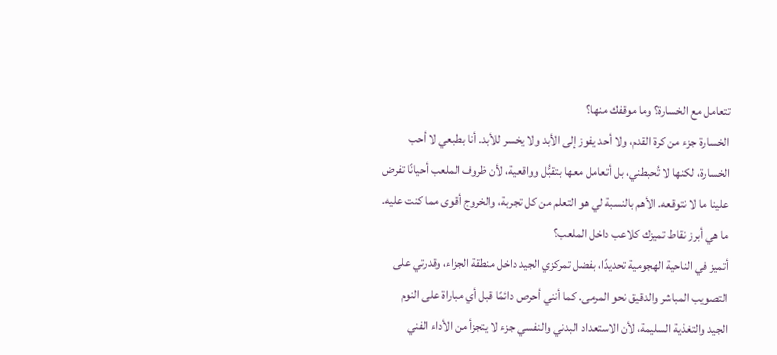تتعامل مع الخسارة؟ وما موقفك منها؟
الخسارة جزء من كرة القدم، ولا أحد يفوز إلى الأبد ولا يخسر للأبد. أنا بطبعي لا أحب الخسارة، لكنها لا تُحبطني، بل أتعامل معها بتقبُّل وواقعية، لأن ظروف الملعب أحيانًا تفرض علينا ما لا نتوقعه. الأهم بالنسبة لي هو التعلم من كل تجربة، والخروج أقوى مما كنت عليه.
ما هي أبرز نقاط تميزك كلاعب داخل الملعب؟
أتميز في الناحية الهجومية تحديدًا، بفضل تمركزي الجيد داخل منطقة الجزاء، وقدرتي على التصويب المباشر والدقيق نحو المرمى. كما أنني أحرص دائمًا قبل أي مباراة على النوم الجيد والتغذية السليمة، لأن الاستعداد البدني والنفسي جزء لا يتجزأ من الأداء الفني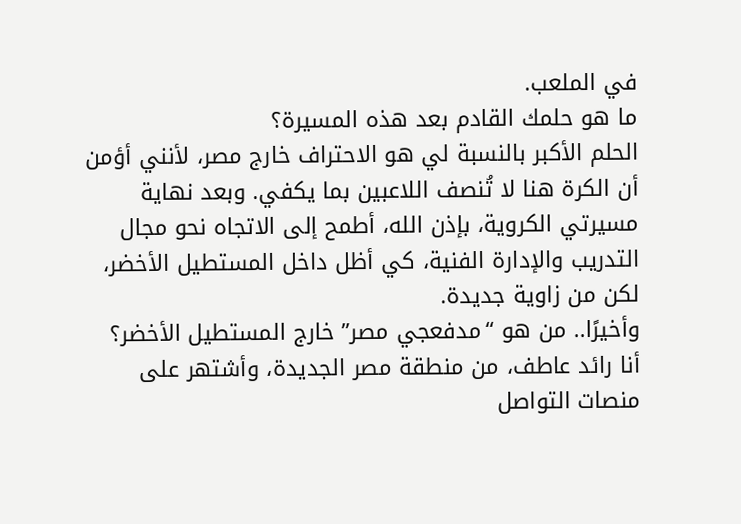في الملعب.
ما هو حلمك القادم بعد هذه المسيرة؟
الحلم الأكبر بالنسبة لي هو الاحتراف خارج مصر، لأنني أؤمن أن الكرة هنا لا تُنصف اللاعبين بما يكفي. وبعد نهاية مسيرتي الكروية، بإذن الله، أطمح إلى الاتجاه نحو مجال التدريب والإدارة الفنية، كي أظل داخل المستطيل الأخضر، لكن من زاوية جديدة.
وأخيرًا.. من هو “مدفعجي مصر” خارج المستطيل الأخضر؟
أنا رائد عاطف، من منطقة مصر الجديدة، وأشتهر على منصات التواصل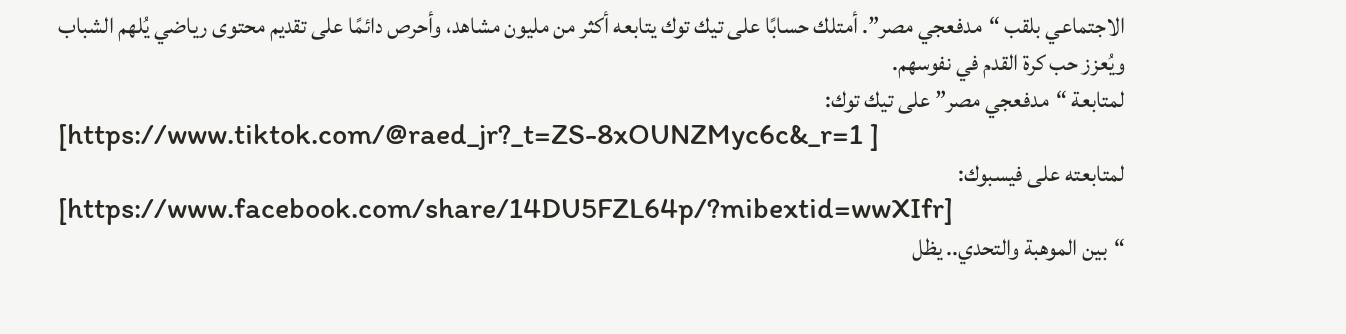الاجتماعي بلقب “مدفعجي مصر”. أمتلك حسابًا على تيك توك يتابعه أكثر من مليون مشاهد، وأحرص دائمًا على تقديم محتوى رياضي يُلهم الشباب ويُعزز حب كرة القدم في نفوسهم.
لمتابعة “مدفعجي مصر” على تيك توك:
[https://www.tiktok.com/@raed_jr?_t=ZS-8xOUNZMyc6c&_r=1 ]
لمتابعته على فيسبوك:
[https://www.facebook.com/share/14DU5FZL64p/?mibextid=wwXIfr]
“بين الموهبة والتحدي.. يظل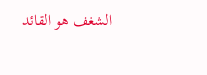الشغف هو القائد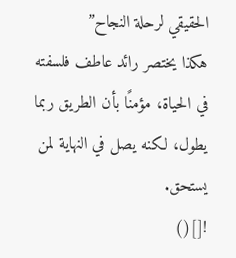الحقيقي لرحلة النجاح”
هكذا يختصر رائد عاطف فلسفته في الحياة، مؤمنًا بأن الطريق ربما يطول، لكنه يصل في النهاية لمن يستحق.
![]()